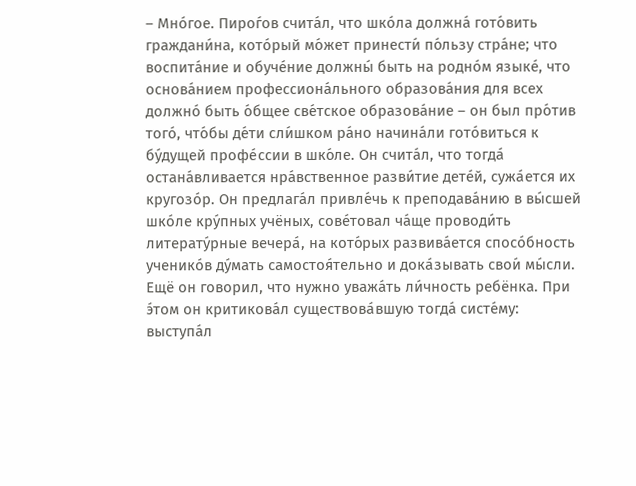– Мно́гое. Пироѓов счита́л, что шко́ла должна́ гото́вить граждани́на, кото́рый мо́жет принести́ по́льзу стра́не; что воспита́ние и обуче́ние должны́ быть на родно́м языке́, что основа́нием профессиона́льного образова́ния для всех должно́ быть о́бщее све́тское образова́ние – он был про́тив того́, что́бы де́ти сли́шком ра́но начина́ли гото́виться к бу́дущей профе́ссии в шко́ле. Он счита́л, что тогда́ остана́вливается нра́вственное разви́тие дете́й, сужа́ется их кругозо́р. Он предлага́л привле́чь к преподава́нию в вы́сшей шко́ле кру́пных учёных, сове́товал ча́ще проводи́ть литерату́рные вечера́, на кото́рых развива́ется спосо́бность ученико́в ду́мать самостоя́тельно и дока́зывать свои́ мы́сли. Ещё он говорил, что нужно уважа́ть ли́чность ребёнка. При э́том он критикова́л существова́вшую тогда́ систе́му: выступа́л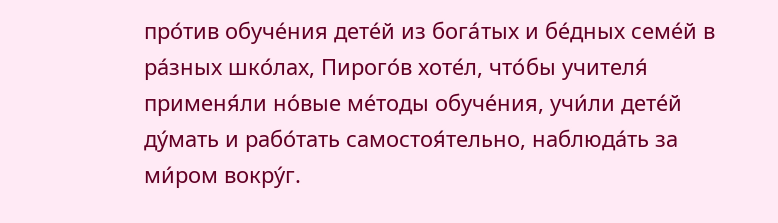про́тив обуче́ния дете́й из бога́тых и бе́дных семе́й в ра́зных шко́лах, Пирого́в хоте́л, что́бы учителя́ применя́ли но́вые ме́тоды обуче́ния, учи́ли дете́й ду́мать и рабо́тать самостоя́тельно, наблюда́ть за ми́ром вокру́г.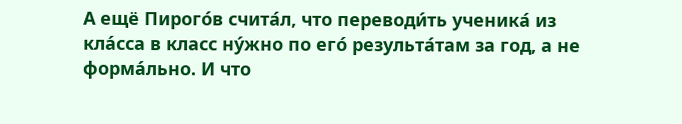А ещё Пирого́в счита́л, что переводи́ть ученика́ из кла́сса в класс ну́жно по его́ результа́там за год, а не форма́льно. И что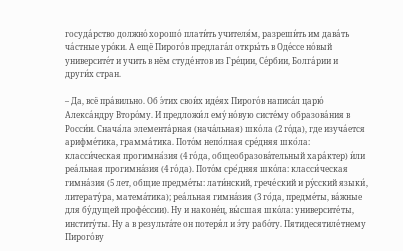госуда́рство должно́ хорошо́ плати́ть учителя́м, разреши́ть им дава́ть ча́стные уро́ки. А ещё Пирого́в предлага́л откры́ть в Оде́ссе но́вый университе́т и учить в нём студе́нтов из Гре́ции, Се́рбии, Болга́рии и други́х стран.

– Да, всё пра́вильно. Об э́тих свои́х иде́ях Пирого́в написа́л царю́ Алекса́ндру Второ́му. И предложи́л ему́ но́вую систе́му образова́ния в Росси́и. Снача́ла элемента́рная (нача́льная) шко́ла (2 го́да), где изуча́ется арифме́тика, грамма́тика. Пото́м непо́лная сре́дняя шко́ла: класси́ческая прогимна́зия (4 го́да, общеобразова́тельный хара́ктер) и́ли реа́льная прогимна́зия (4 го́да). Пото́м сре́дняя шко́ла: класси́ческая гимна́зия (5 лет, общие предме́ты: лати́нский, грече́ский и ру́сский языки́, литерату́ра, матема́тика); реа́льная гимна́зия (3 го́да, предме́ты, ва́жные для бу́дущей профе́ссии). Ну и наконе́ц, вы́сшая шко́ла: университе́ты, институ́ты. Ну а в результа́те он потеря́л и э́ту рабо́ту. Пятидесятиле́тнему Пирого́ву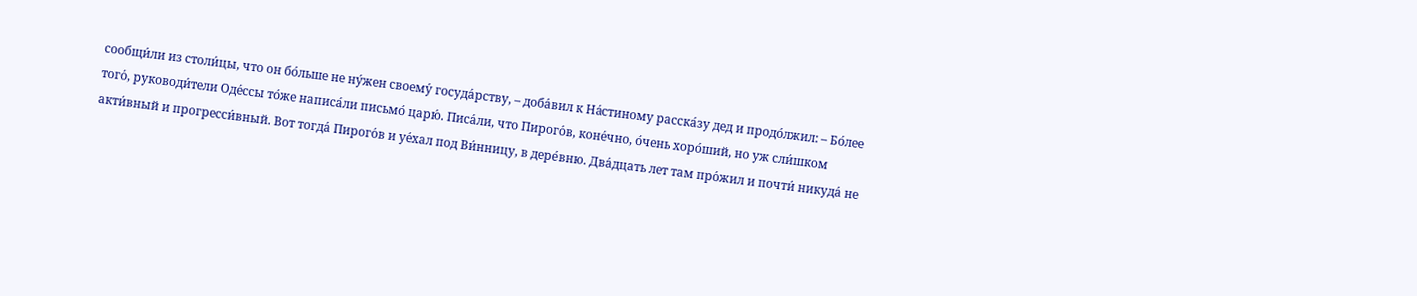сообщи́ли из столи́цы, что он бо́льше не ну́жен своему́ госуда́рству, – доба́вил к На́стиному расска́зу дед и продо́лжил: – Бо́лее того́, руководи́тели Оде́ссы то́же написа́ли письмо́ царю́. Писа́ли, что Пирого́в, коне́чно, о́чень хоро́ший, но уж сли́шком акти́вный и прогресси́вный. Вот тогда́ Пирого́в и уе́хал под Ви́нницу, в дере́вню. Два́дцать лет там про́жил и почти́ никуда́ не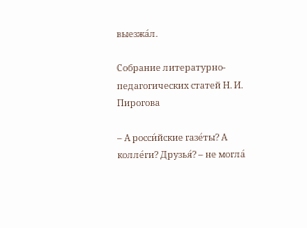выезжа́л.

Собрание литературно-педагогических статей Н. И. Пирогова

– А росси́йские газе́ты? А колле́ги? Друзья́? – не могла́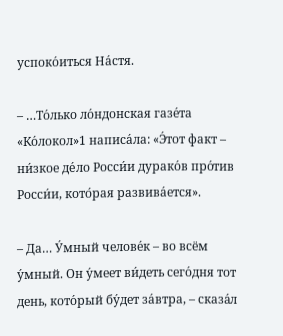успоко́иться На́стя.

– …То́лько ло́ндонская газе́та «Ко́локол»1 написа́ла: «Э́тот факт – ни́зкое де́ло Росси́и дурако́в про́тив Росси́и, кото́рая развива́ется».

– Да… У́мный челове́к – во всём у́мный. Он у́меет ви́деть сего́дня тот день, кото́рый бу́дет за́втра, – сказа́л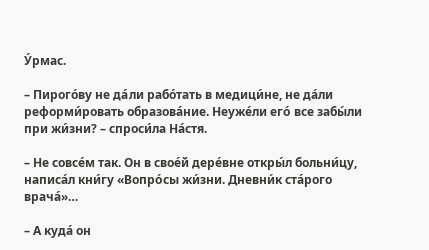У́рмас.

– Пирого́ву не да́ли рабо́тать в медици́не, не да́ли реформи́ровать образова́ние. Неуже́ли его́ все забы́ли при жи́зни? – спроси́ла На́стя.

– Не совсе́м так. Он в свое́й дере́вне откры́л больни́цу, написа́л кни́гу «Вопро́сы жи́зни. Дневни́к ста́рого врача́»…

– А куда́ он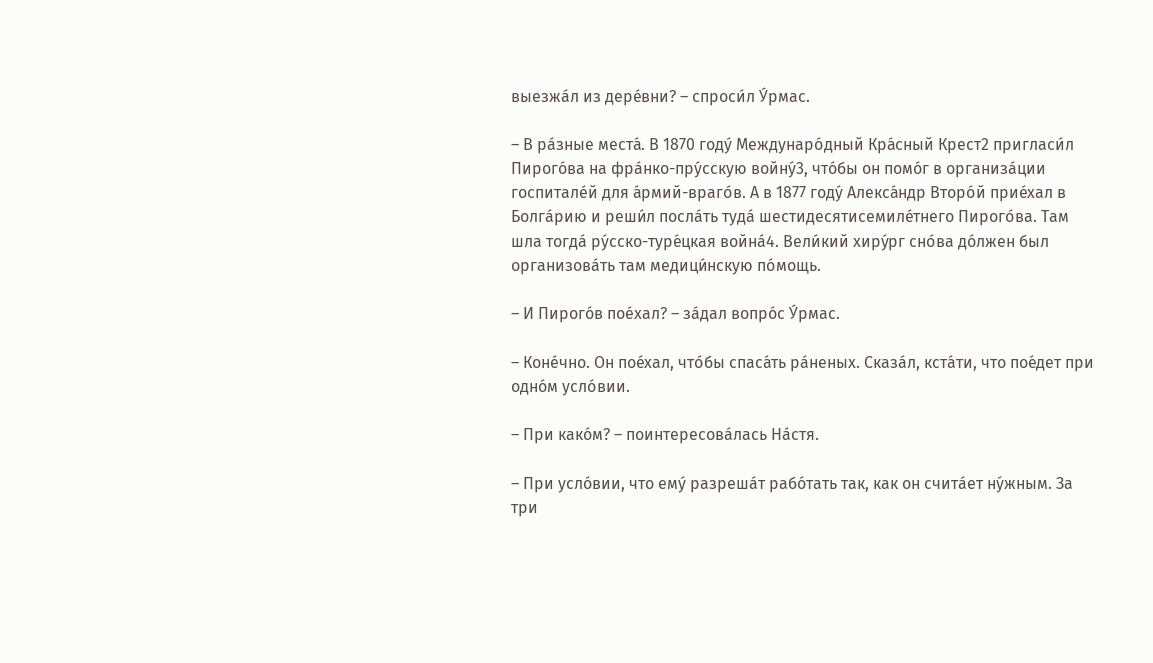выезжа́л из дере́вни? – спроси́л У́рмас.

– В ра́зные места́. В 1870 году́ Междунаро́дный Кра́сный Крест2 пригласи́л Пирого́ва на фра́нко-пру́сскую войну́3, что́бы он помо́г в организа́ции госпитале́й для а́рмий-враго́в. А в 1877 году́ Алекса́ндр Второ́й прие́хал в Болга́рию и реши́л посла́ть туда́ шестидесятисемиле́тнего Пирого́ва. Там шла тогда́ ру́сско-туре́цкая война́4. Вели́кий хиру́рг сно́ва до́лжен был организова́ть там медици́нскую по́мощь.

– И Пирого́в пое́хал? – за́дал вопро́с У́рмас.

– Коне́чно. Он пое́хал, что́бы спаса́ть ра́неных. Сказа́л, кста́ти, что пое́дет при одно́м усло́вии.

– При како́м? – поинтересова́лась На́стя.

– При усло́вии, что ему́ разреша́т рабо́тать так, как он счита́ет ну́жным. За три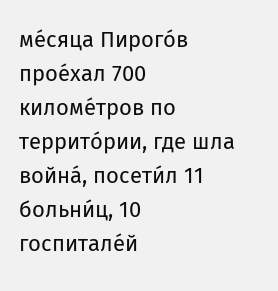ме́сяца Пирого́в прое́хал 700 киломе́тров по террито́рии, где шла война́, посети́л 11 больни́ц, 10 госпитале́й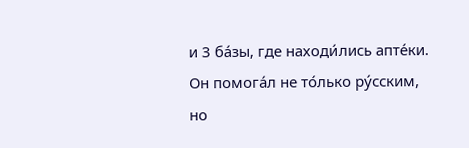и 3 ба́зы, где находи́лись апте́ки. Он помога́л не то́лько ру́сским, но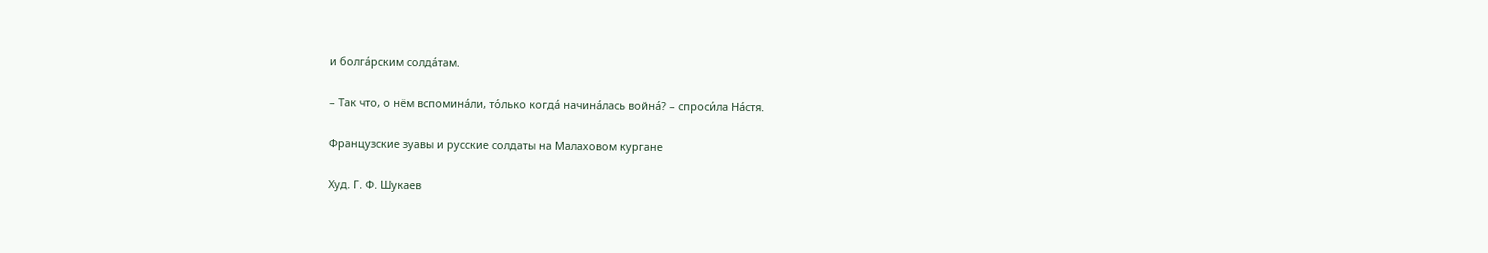и болга́рским солда́там.

– Так что, о нём вспомина́ли, то́лько когда́ начина́лась война́? – спроси́ла На́стя.

Французские зуавы и русские солдаты на Малаховом кургане

Худ. Г. Ф. Шукаев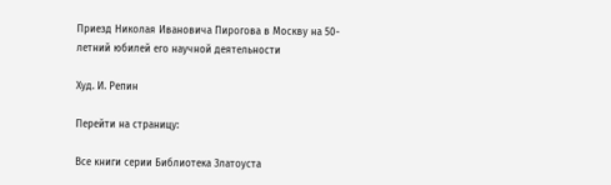Приезд Николая Ивановича Пирогова в Москву на 50-летний юбилей его научной деятельности

Худ. И. Репин

Перейти на страницу:

Все книги серии Библиотека Златоуста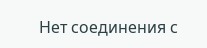Нет соединения с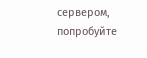сервером, попробуйте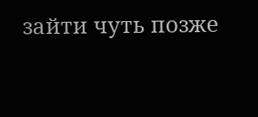зайти чуть позже